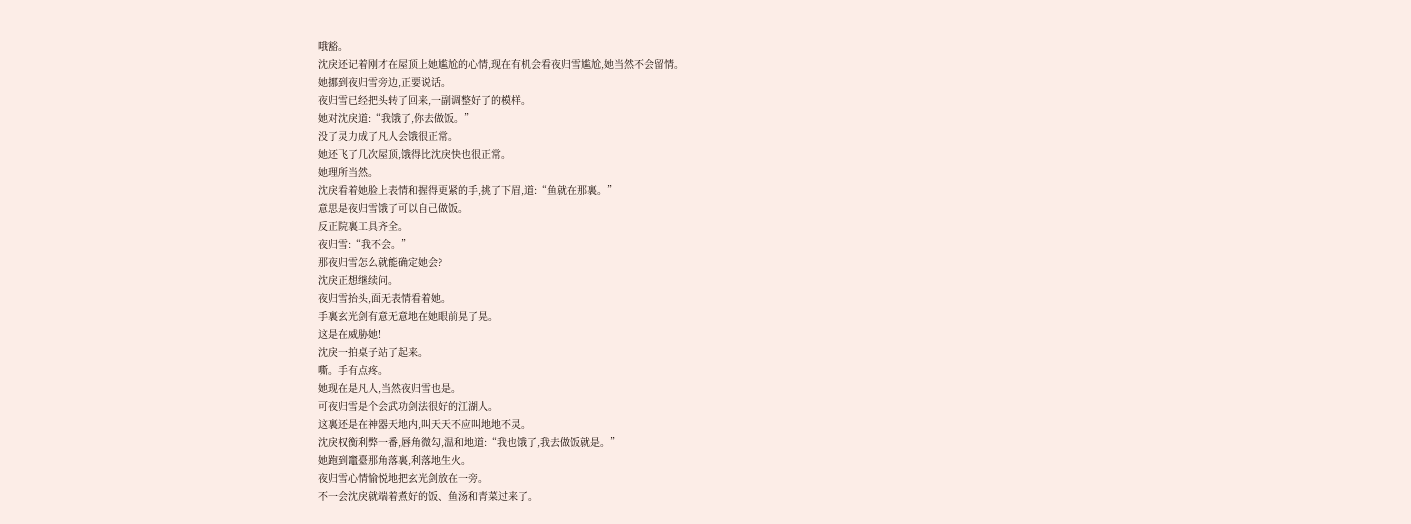哦豁。
沈戾还记着刚才在屋顶上她尴尬的心情,现在有机会看夜归雪尴尬,她当然不会留情。
她挪到夜归雪旁边,正要说话。
夜归雪已经把头转了回来,一副调整好了的模样。
她对沈戾道:“我饿了,你去做饭。”
没了灵力成了凡人会饿很正常。
她还飞了几次屋顶,饿得比沈戾快也很正常。
她理所当然。
沈戾看着她脸上表情和握得更紧的手,挑了下眉,道:“鱼就在那裏。”
意思是夜归雪饿了可以自己做饭。
反正院裏工具齐全。
夜归雪:“我不会。”
那夜归雪怎么就能确定她会?
沈戾正想继续问。
夜归雪抬头,面无表情看着她。
手裏玄光剑有意无意地在她眼前晃了晃。
这是在威胁她!
沈戾一拍桌子站了起来。
嘶。手有点疼。
她现在是凡人,当然夜归雪也是。
可夜归雪是个会武功剑法很好的江湖人。
这裏还是在神器天地内,叫天天不应叫地地不灵。
沈戾权衡利弊一番,唇角微勾,温和地道:“我也饿了,我去做饭就是。”
她跑到竈臺那角落裏,利落地生火。
夜归雪心情愉悦地把玄光剑放在一旁。
不一会沈戾就端着煮好的饭、鱼汤和青菜过来了。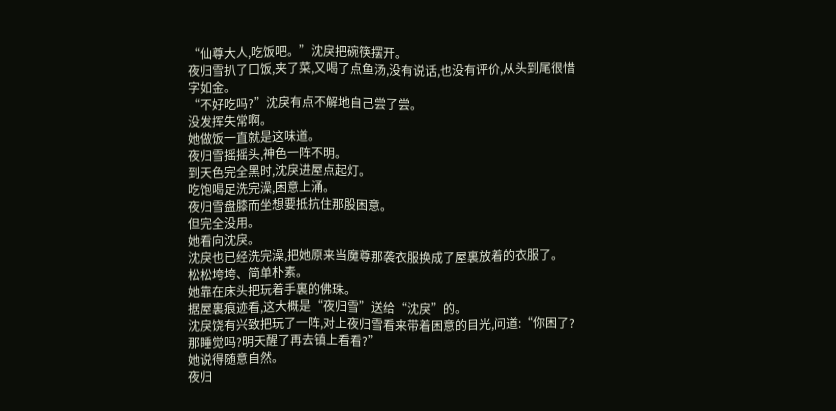“仙尊大人,吃饭吧。”沈戾把碗筷摆开。
夜归雪扒了口饭,夹了菜,又喝了点鱼汤,没有说话,也没有评价,从头到尾很惜字如金。
“不好吃吗?”沈戾有点不解地自己尝了尝。
没发挥失常啊。
她做饭一直就是这味道。
夜归雪摇摇头,神色一阵不明。
到天色完全黑时,沈戾进屋点起灯。
吃饱喝足洗完澡,困意上涌。
夜归雪盘膝而坐想要抵抗住那股困意。
但完全没用。
她看向沈戾。
沈戾也已经洗完澡,把她原来当魔尊那袭衣服换成了屋裏放着的衣服了。
松松垮垮、简单朴素。
她靠在床头把玩着手裏的佛珠。
据屋裏痕迹看,这大概是“夜归雪”送给“沈戾”的。
沈戾饶有兴致把玩了一阵,对上夜归雪看来带着困意的目光,问道:“你困了?那睡觉吗?明天醒了再去镇上看看?”
她说得随意自然。
夜归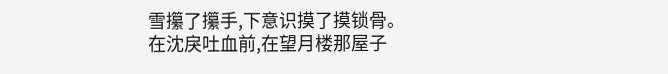雪攥了攥手,下意识摸了摸锁骨。
在沈戾吐血前,在望月楼那屋子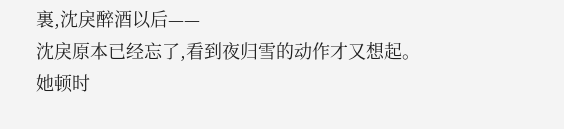裏,沈戾醉酒以后——
沈戾原本已经忘了,看到夜归雪的动作才又想起。
她顿时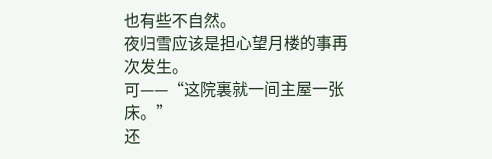也有些不自然。
夜归雪应该是担心望月楼的事再次发生。
可——“这院裏就一间主屋一张床。”
还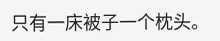只有一床被子一个枕头。